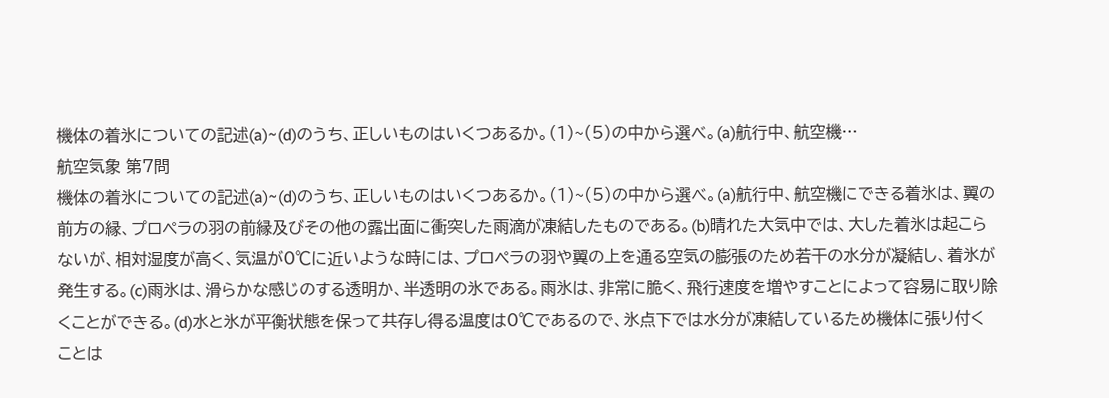機体の着氷についての記述(a)~(d)のうち、正しいものはいくつあるか。(1)~(5)の中から選べ。(a)航行中、航空機…
航空気象 第7問
機体の着氷についての記述(a)~(d)のうち、正しいものはいくつあるか。(1)~(5)の中から選べ。(a)航行中、航空機にできる着氷は、翼の前方の縁、プロペラの羽の前縁及びその他の露出面に衝突した雨滴が凍結したものである。(b)晴れた大気中では、大した着氷は起こらないが、相対湿度が高く、気温が0℃に近いような時には、プロペラの羽や翼の上を通る空気の膨張のため若干の水分が凝結し、着氷が発生する。(c)雨氷は、滑らかな感じのする透明か、半透明の氷である。雨氷は、非常に脆く、飛行速度を増やすことによって容易に取り除くことができる。(d)水と氷が平衡状態を保って共存し得る温度は0℃であるので、氷点下では水分が凍結しているため機体に張り付くことは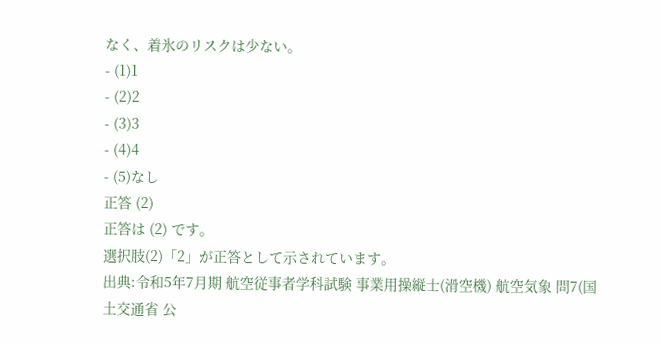なく、着氷のリスクは少ない。
- (1)1
- (2)2
- (3)3
- (4)4
- (5)なし
正答 (2)
正答は (2) です。
選択肢(2)「2」が正答として示されています。
出典:令和5年7月期 航空従事者学科試験 事業用操縦士(滑空機) 航空気象 問7(国土交通省 公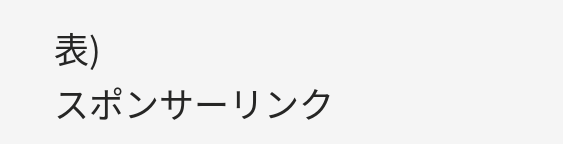表)
スポンサーリンク